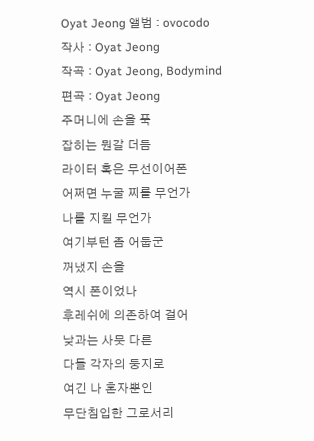Oyat Jeong 앨범 : ovocodo
작사 : Oyat Jeong
작곡 : Oyat Jeong, Bodymind
편곡 : Oyat Jeong
주머니에 손을 푹
잡히는 뭔갈 더듬
라이터 혹은 무선이어폰
어쩌면 누굴 찌를 무언가
나를 지킬 무언가
여기부턴 좀 어둡군
꺼냈지 손을
역시 폰이었나
후레쉬에 의존하여 걸어
낮과는 사뭇 다른
다들 각자의 둥지로
여긴 나 혼자뿐인
무단침입한 그로서리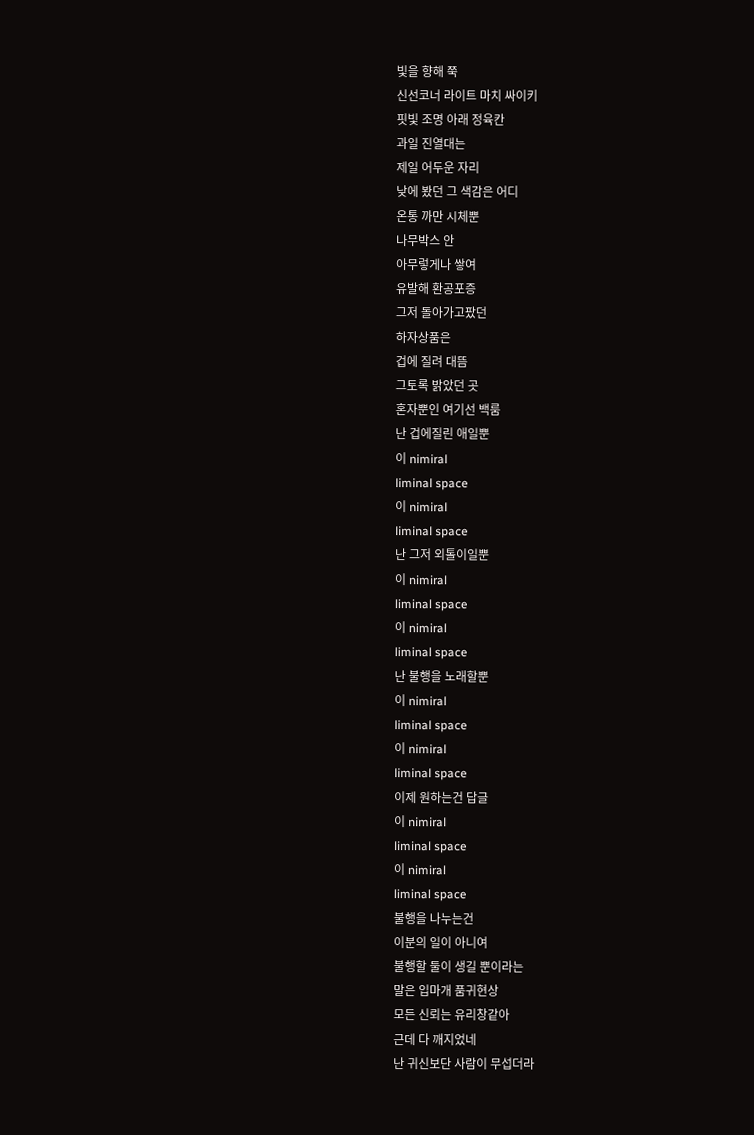빛을 향해 쭉
신선코너 라이트 마치 싸이키
핏빛 조명 아래 정육칸
과일 진열대는
제일 어두운 자리
낮에 봤던 그 색감은 어디
온통 까만 시체뿐
나무박스 안
아무렇게나 쌓여
유발해 환공포증
그저 돌아가고팠던
하자상품은
겁에 질려 대뜸
그토록 밝았던 곳
혼자뿐인 여기선 백룸
난 겁에질린 애일뿐
이 nimiral
liminal space
이 nimiral
liminal space
난 그저 외톨이일뿐
이 nimiral
liminal space
이 nimiral
liminal space
난 불행을 노래할뿐
이 nimiral
liminal space
이 nimiral
liminal space
이제 원하는건 답글
이 nimiral
liminal space
이 nimiral
liminal space
불행을 나누는건
이분의 일이 아니여
불행할 둘이 생길 뿐이라는
말은 입마개 품귀현상
모든 신뢰는 유리창같아
근데 다 깨지었네
난 귀신보단 사람이 무섭더라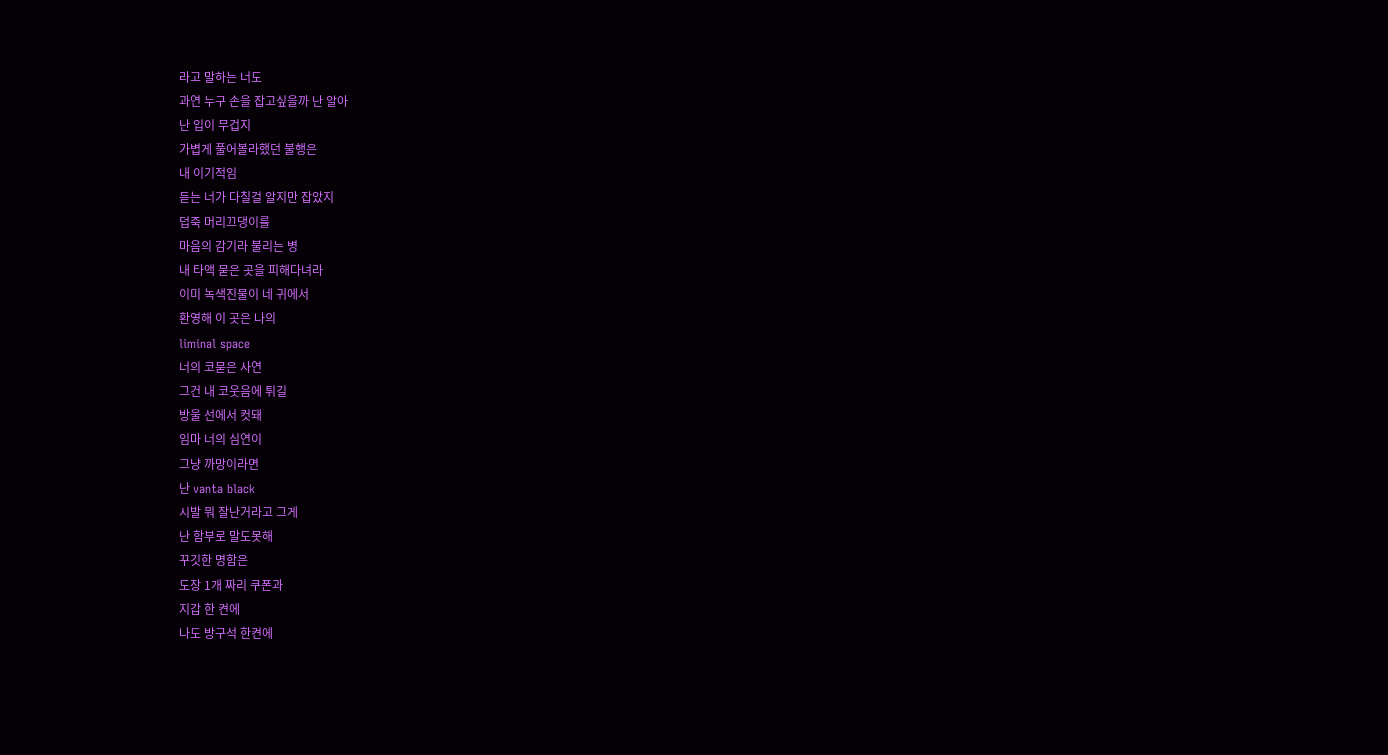라고 말하는 너도
과연 누구 손을 잡고싶을까 난 알아
난 입이 무겁지
가볍게 풀어볼라했던 불행은
내 이기적임
듣는 너가 다칠걸 알지만 잡았지
덥죽 머리끄댕이를
마음의 감기라 불리는 병
내 타액 묻은 곳을 피해다녀라
이미 녹색진물이 네 귀에서
환영해 이 곳은 나의
liminal space
너의 코묻은 사연
그건 내 코웃음에 튀길
방울 선에서 컷돼
임마 너의 심연이
그냥 까망이라면
난 vanta black
시발 뭐 잘난거라고 그게
난 함부로 말도못해
꾸깃한 명함은
도장 1개 짜리 쿠폰과
지갑 한 켠에
나도 방구석 한켠에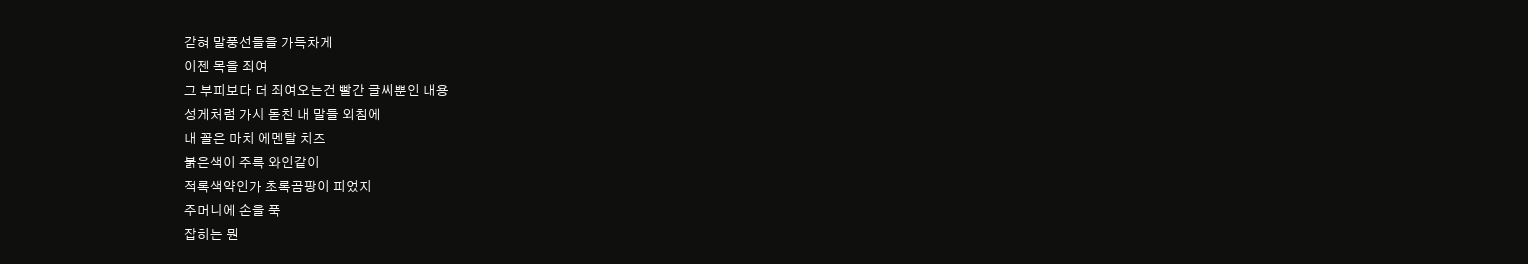갇혀 말풍선들을 가득차게
이젠 목을 죄여
그 부피보다 더 죄여오는건 빨간 글씨뿐인 내용
성게처럼 가시 돋친 내 말들 외침에
내 꼴은 마치 에멘탈 치즈
붉은색이 주륵 와인같이
적록색약인가 초록곰팡이 피었지
주머니에 손을 푹
잡히는 뭔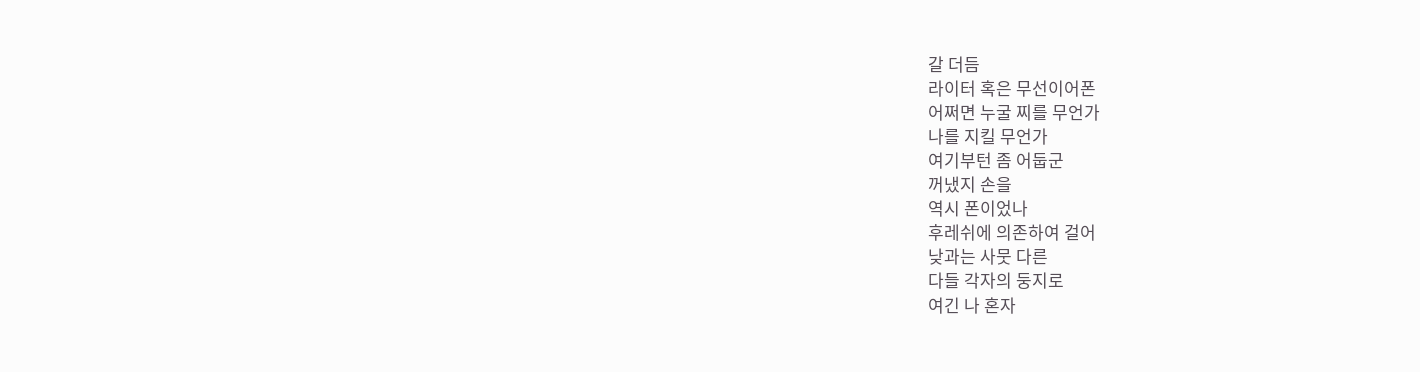갈 더듬
라이터 혹은 무선이어폰
어쩌면 누굴 찌를 무언가
나를 지킬 무언가
여기부턴 좀 어둡군
꺼냈지 손을
역시 폰이었나
후레쉬에 의존하여 걸어
낮과는 사뭇 다른
다들 각자의 둥지로
여긴 나 혼자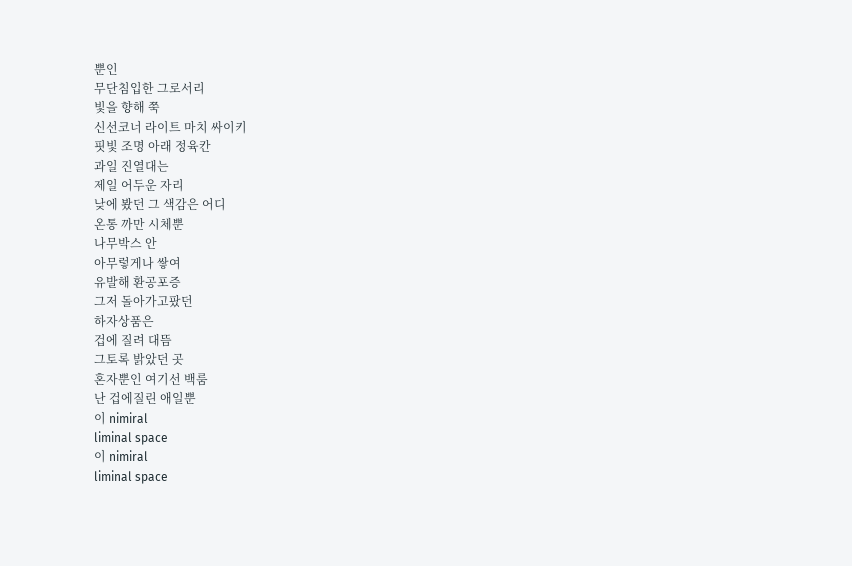뿐인
무단침입한 그로서리
빛을 향해 쭉
신선코너 라이트 마치 싸이키
핏빛 조명 아래 정육칸
과일 진열대는
제일 어두운 자리
낮에 봤던 그 색감은 어디
온통 까만 시체뿐
나무박스 안
아무렇게나 쌓여
유발해 환공포증
그저 돌아가고팠던
하자상품은
겁에 질려 대뜸
그토록 밝았던 곳
혼자뿐인 여기선 백룸
난 겁에질린 애일뿐
이 nimiral
liminal space
이 nimiral
liminal space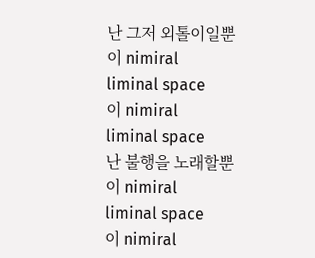난 그저 외톨이일뿐
이 nimiral
liminal space
이 nimiral
liminal space
난 불행을 노래할뿐
이 nimiral
liminal space
이 nimiral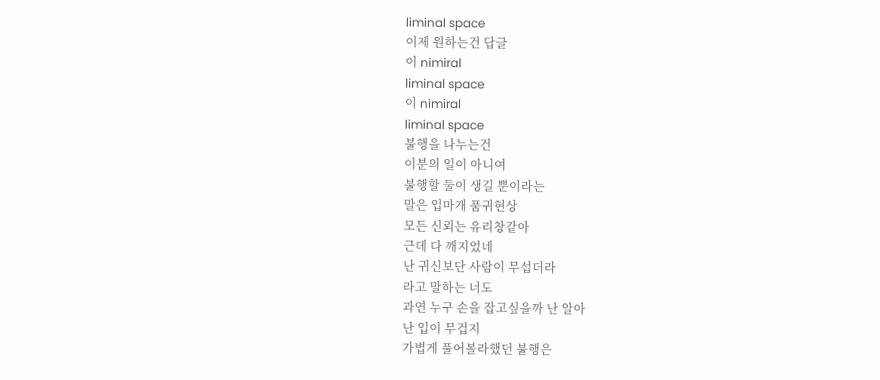liminal space
이제 원하는건 답글
이 nimiral
liminal space
이 nimiral
liminal space
불행을 나누는건
이분의 일이 아니여
불행할 둘이 생길 뿐이라는
말은 입마개 품귀현상
모든 신뢰는 유리창같아
근데 다 깨지었네
난 귀신보단 사람이 무섭더라
라고 말하는 너도
과연 누구 손을 잡고싶을까 난 알아
난 입이 무겁지
가볍게 풀어볼라했던 불행은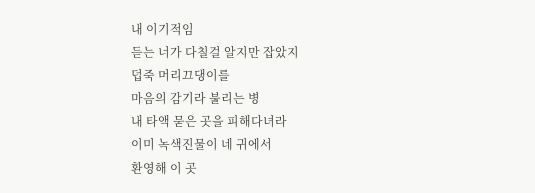내 이기적임
듣는 너가 다칠걸 알지만 잡았지
덥죽 머리끄댕이를
마음의 감기라 불리는 병
내 타액 묻은 곳을 피해다녀라
이미 녹색진물이 네 귀에서
환영해 이 곳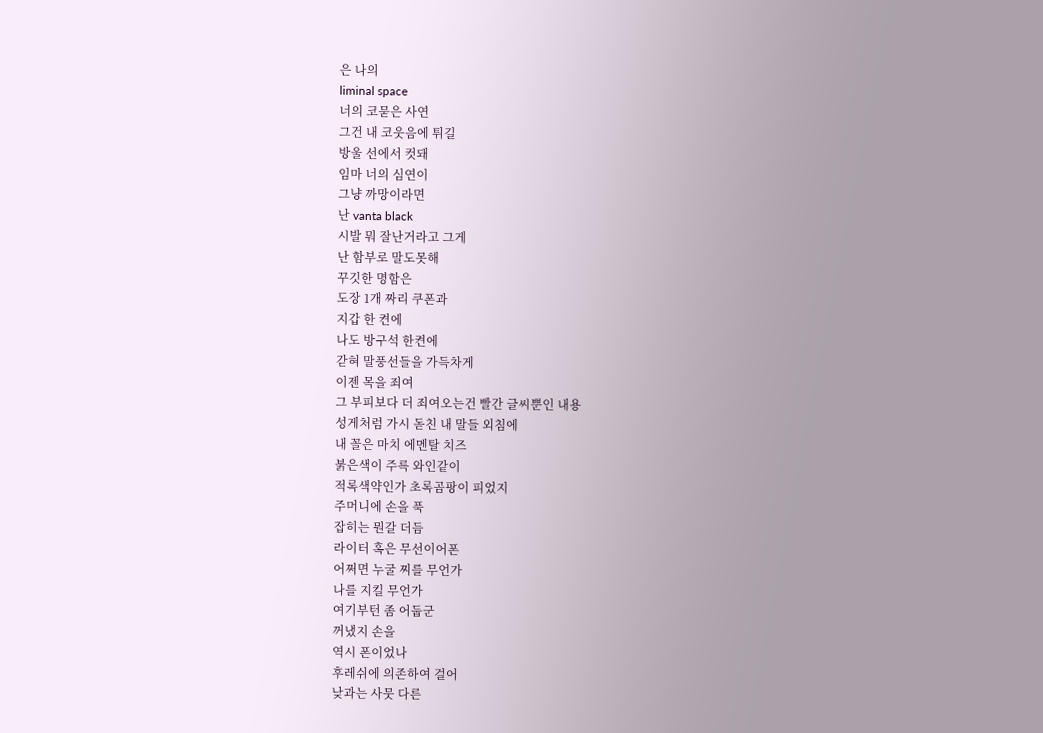은 나의
liminal space
너의 코묻은 사연
그건 내 코웃음에 튀길
방울 선에서 컷돼
임마 너의 심연이
그냥 까망이라면
난 vanta black
시발 뭐 잘난거라고 그게
난 함부로 말도못해
꾸깃한 명함은
도장 1개 짜리 쿠폰과
지갑 한 켠에
나도 방구석 한켠에
갇혀 말풍선들을 가득차게
이젠 목을 죄여
그 부피보다 더 죄여오는건 빨간 글씨뿐인 내용
성게처럼 가시 돋친 내 말들 외침에
내 꼴은 마치 에멘탈 치즈
붉은색이 주륵 와인같이
적록색약인가 초록곰팡이 피었지
주머니에 손을 푹
잡히는 뭔갈 더듬
라이터 혹은 무선이어폰
어쩌면 누굴 찌를 무언가
나를 지킬 무언가
여기부턴 좀 어둡군
꺼냈지 손을
역시 폰이었나
후레쉬에 의존하여 걸어
낮과는 사뭇 다른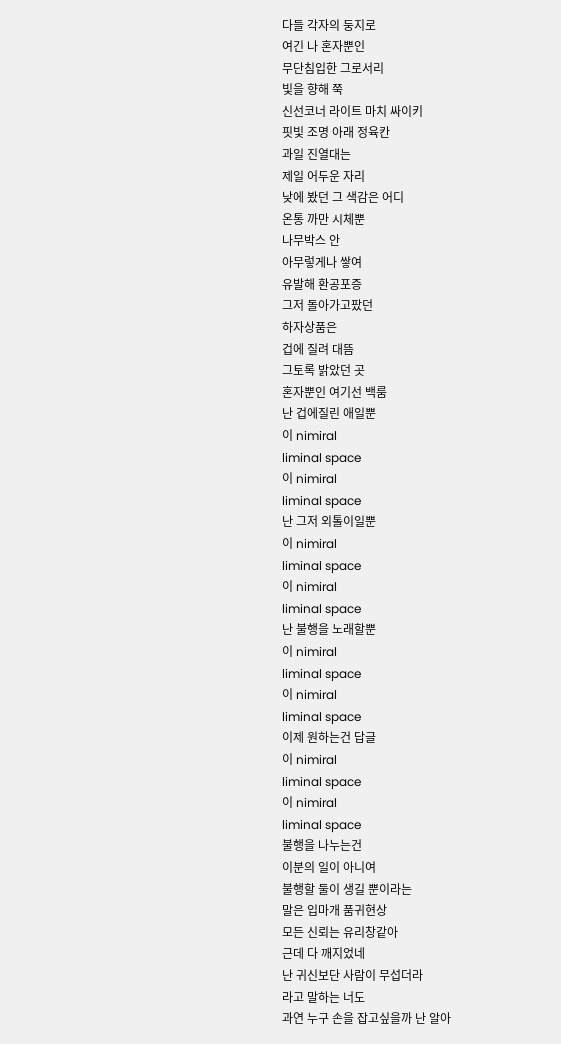다들 각자의 둥지로
여긴 나 혼자뿐인
무단침입한 그로서리
빛을 향해 쭉
신선코너 라이트 마치 싸이키
핏빛 조명 아래 정육칸
과일 진열대는
제일 어두운 자리
낮에 봤던 그 색감은 어디
온통 까만 시체뿐
나무박스 안
아무렇게나 쌓여
유발해 환공포증
그저 돌아가고팠던
하자상품은
겁에 질려 대뜸
그토록 밝았던 곳
혼자뿐인 여기선 백룸
난 겁에질린 애일뿐
이 nimiral
liminal space
이 nimiral
liminal space
난 그저 외톨이일뿐
이 nimiral
liminal space
이 nimiral
liminal space
난 불행을 노래할뿐
이 nimiral
liminal space
이 nimiral
liminal space
이제 원하는건 답글
이 nimiral
liminal space
이 nimiral
liminal space
불행을 나누는건
이분의 일이 아니여
불행할 둘이 생길 뿐이라는
말은 입마개 품귀현상
모든 신뢰는 유리창같아
근데 다 깨지었네
난 귀신보단 사람이 무섭더라
라고 말하는 너도
과연 누구 손을 잡고싶을까 난 알아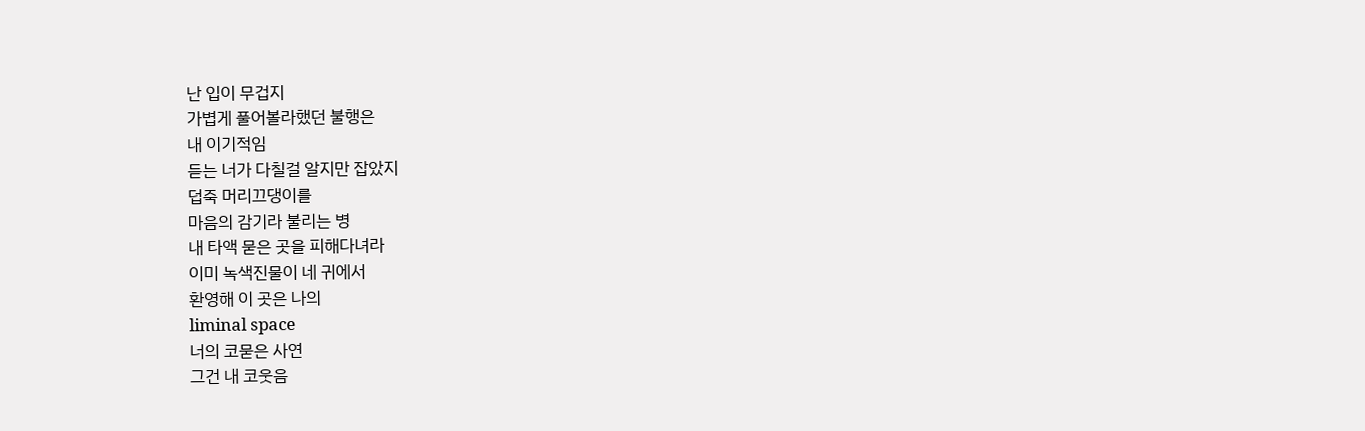난 입이 무겁지
가볍게 풀어볼라했던 불행은
내 이기적임
듣는 너가 다칠걸 알지만 잡았지
덥죽 머리끄댕이를
마음의 감기라 불리는 병
내 타액 묻은 곳을 피해다녀라
이미 녹색진물이 네 귀에서
환영해 이 곳은 나의
liminal space
너의 코묻은 사연
그건 내 코웃음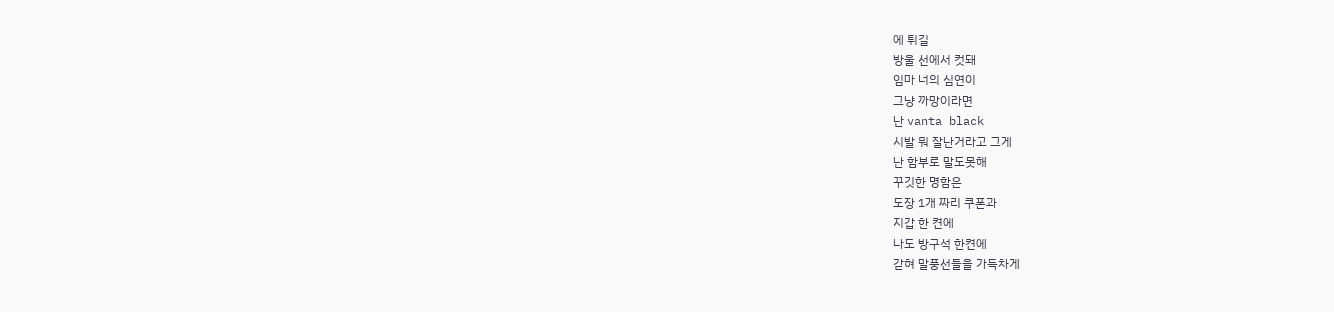에 튀길
방울 선에서 컷돼
임마 너의 심연이
그냥 까망이라면
난 vanta black
시발 뭐 잘난거라고 그게
난 함부로 말도못해
꾸깃한 명함은
도장 1개 짜리 쿠폰과
지갑 한 켠에
나도 방구석 한켠에
갇혀 말풍선들을 가득차게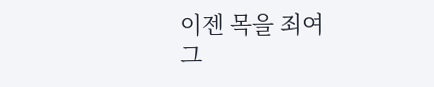이젠 목을 죄여
그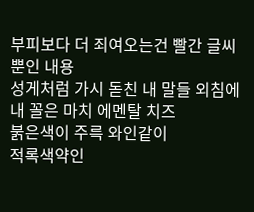부피보다 더 죄여오는건 빨간 글씨뿐인 내용
성게처럼 가시 돋친 내 말들 외침에
내 꼴은 마치 에멘탈 치즈
붉은색이 주륵 와인같이
적록색약인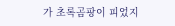가 초록곰팡이 피었지